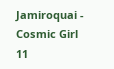Jamiroquai - Cosmic Girl
11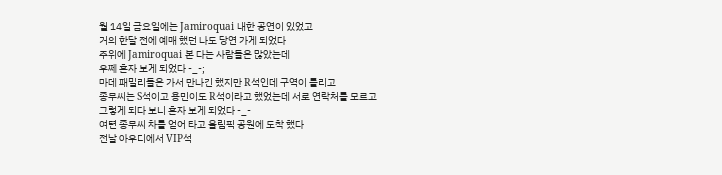월 14일 금요일에는 Jamiroquai 내한 공연이 있었고
거의 한달 전에 예매 했던 나도 당연 가게 되었다
주위에 Jamiroquai 본 다는 사람들은 많았는데
우쩨 혼자 보게 되었다 -_-;
마데 패밀리들은 가서 만나긴 했지만 R석인데 구역이 틀리고
종무씨는 S석이고 용민이도 R석이라고 했었는데 서로 연락처를 모르고
그렇게 되다 보니 혼자 보게 되었다 -_-
여텬 종무씨 차를 얻어 타고 올림픽 공원에 도착 했다
전날 아우디에서 VIP석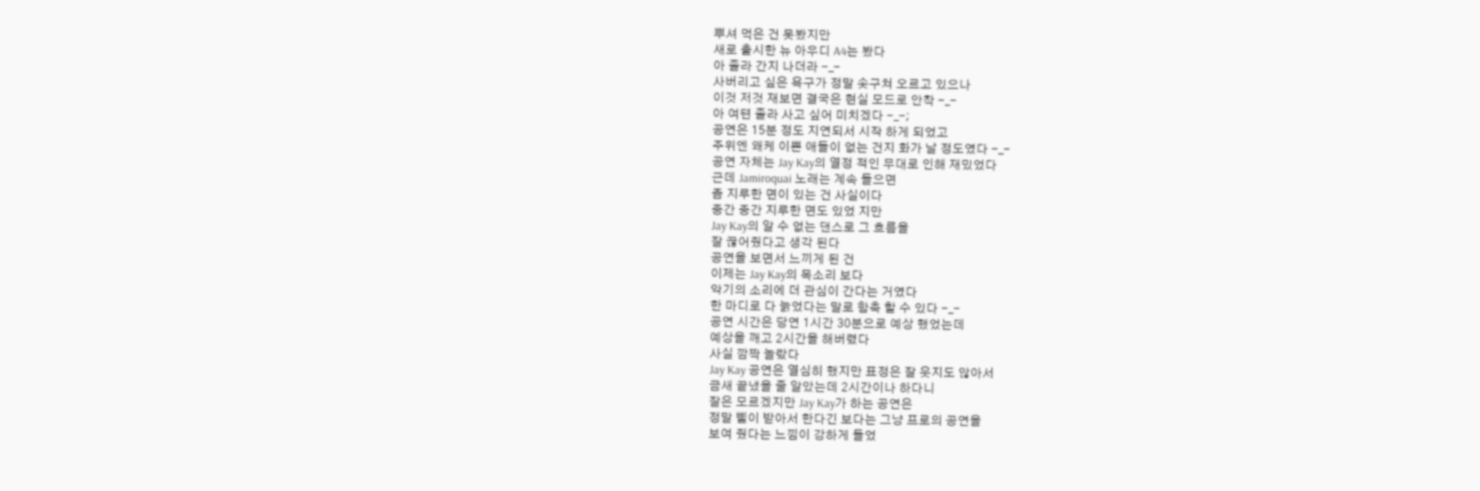뿌셔 먹은 건 못봤지만
새로 출시한 뉴 아우디 A4는 봤다
아 졸라 간지 나더라 -_-
사버리고 싶은 욕구가 정말 솟구쳐 오르고 있으나
이것 저것 재보면 결국은 현실 모드로 안착 -_-
아 여텬 졸라 사고 싶어 미치겠다 -_-;
공연은 15분 정도 지연되서 시작 하게 되었고
주위엔 왜케 이쁜 애들이 없는 건지 화가 날 정도였다 -_-
공연 자체는 Jay Kay의 열정 적인 무대로 인해 재밌었다
근데 Jamiroquai 노래는 계속 들으면
좀 지루한 면이 있는 건 사실이다
중간 중간 지루한 면도 있었 지만
Jay Kay의 알 수 없는 댄스로 그 흐름을
잘 끊어줬다고 생각 된다
공연을 보면서 느끼게 된 건
이제는 Jay Kay의 목소리 보다
악기의 소리에 더 관심이 간다는 거였다
한 마디로 다 늙었다는 말로 함축 할 수 있다 -_-
공연 시간은 당연 1시간 30분으로 예상 했었는데
예상을 깨고 2시간을 해버렸다
사실 깜짝 놀랐다
Jay Kay 공연은 열심히 했지만 표정은 잘 웃지도 않아서
금새 끝냈을 줄 알았는데 2시간이나 하다니
잘은 모르겠지만 Jay Kay가 하는 공연은
정말 삘이 받아서 한다긴 보다는 그냥 프로의 공연을
보여 줬다는 느낌이 강하게 들었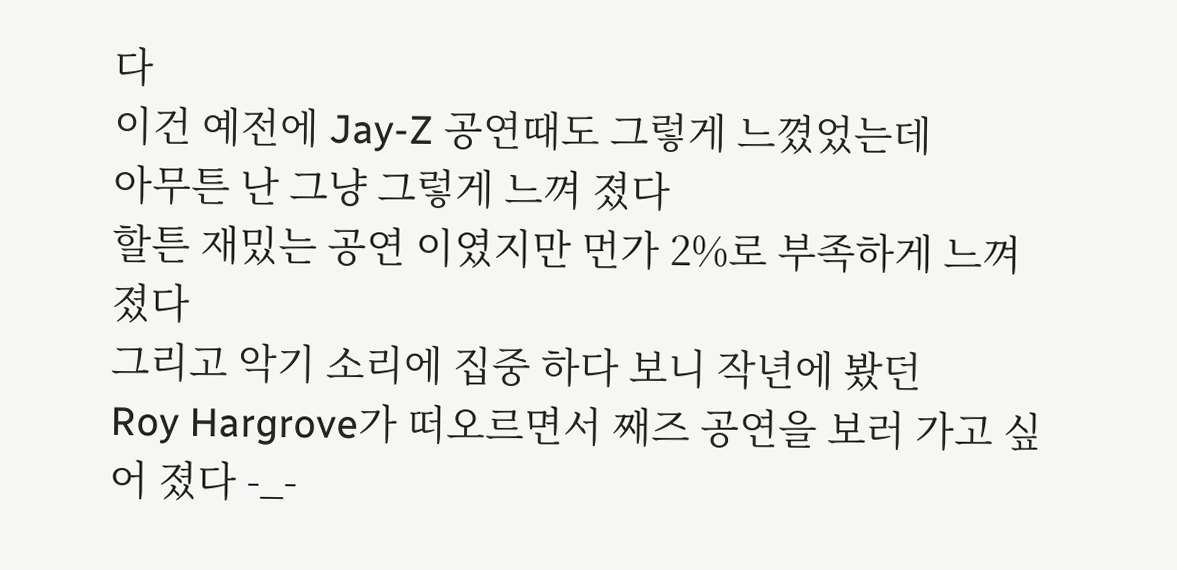다
이건 예전에 Jay-Z 공연때도 그렇게 느꼈었는데
아무튼 난 그냥 그렇게 느껴 졌다
할튼 재밌는 공연 이였지만 먼가 2%로 부족하게 느껴졌다
그리고 악기 소리에 집중 하다 보니 작년에 봤던
Roy Hargrove가 떠오르면서 째즈 공연을 보러 가고 싶어 졌다 -_-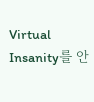Virtual Insanity를 안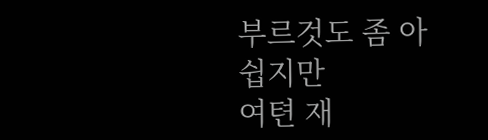부르것도 좀 아쉽지만
여텬 재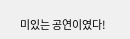미있는 공연이였다!